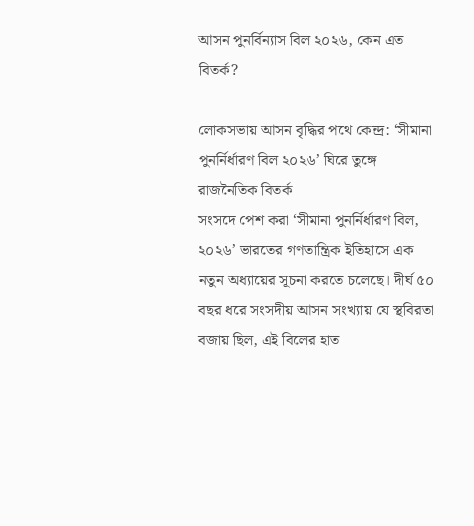আসন পুনর্বিন্যাস বিল ২০২৬, কেন এত বিতর্ক?

লোকসভায় আসন বৃদ্ধির পথে কেন্দ্র: ‘সীমানা পুনর্নির্ধারণ বিল ২০২৬’ ঘিরে তুঙ্গে রাজনৈতিক বিতর্ক
সংসদে পেশ করা ‘সীমানা পুনর্নির্ধারণ বিল, ২০২৬’ ভারতের গণতান্ত্রিক ইতিহাসে এক নতুন অধ্যায়ের সূচনা করতে চলেছে। দীর্ঘ ৫০ বছর ধরে সংসদীয় আসন সংখ্যায় যে স্থবিরতা বজায় ছিল, এই বিলের হাত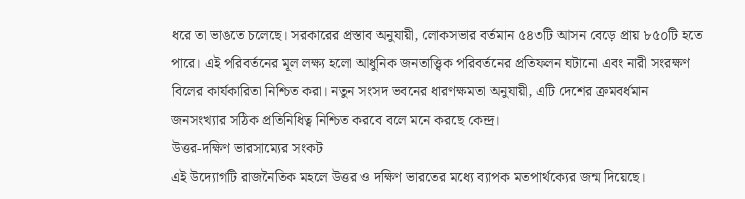ধরে তা ভাঙতে চলেছে। সরকারের প্রস্তাব অনুযায়ী, লোকসভার বর্তমান ৫৪৩টি আসন বেড়ে প্রায় ৮৫০টি হতে পারে। এই পরিবর্তনের মূল লক্ষ্য হলো আধুনিক জনতাত্ত্বিক পরিবর্তনের প্রতিফলন ঘটানো এবং নারী সংরক্ষণ বিলের কার্যকারিতা নিশ্চিত করা। নতুন সংসদ ভবনের ধারণক্ষমতা অনুযায়ী, এটি দেশের ক্রমবর্ধমান জনসংখ্যার সঠিক প্রতিনিধিত্ব নিশ্চিত করবে বলে মনে করছে কেন্দ্র।
উত্তর-দক্ষিণ ভারসাম্যের সংকট
এই উদ্যোগটি রাজনৈতিক মহলে উত্তর ও দক্ষিণ ভারতের মধ্যে ব্যাপক মতপার্থক্যের জন্ম দিয়েছে।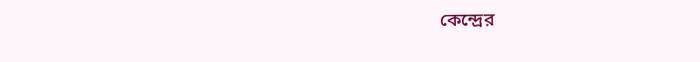কেন্দ্রের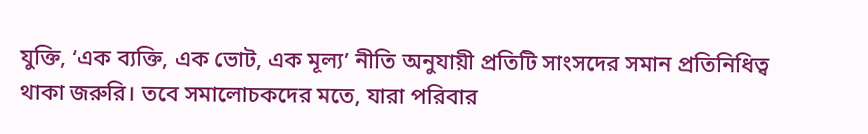যুক্তি, ‘এক ব্যক্তি, এক ভোট, এক মূল্য’ নীতি অনুযায়ী প্রতিটি সাংসদের সমান প্রতিনিধিত্ব থাকা জরুরি। তবে সমালোচকদের মতে, যারা পরিবার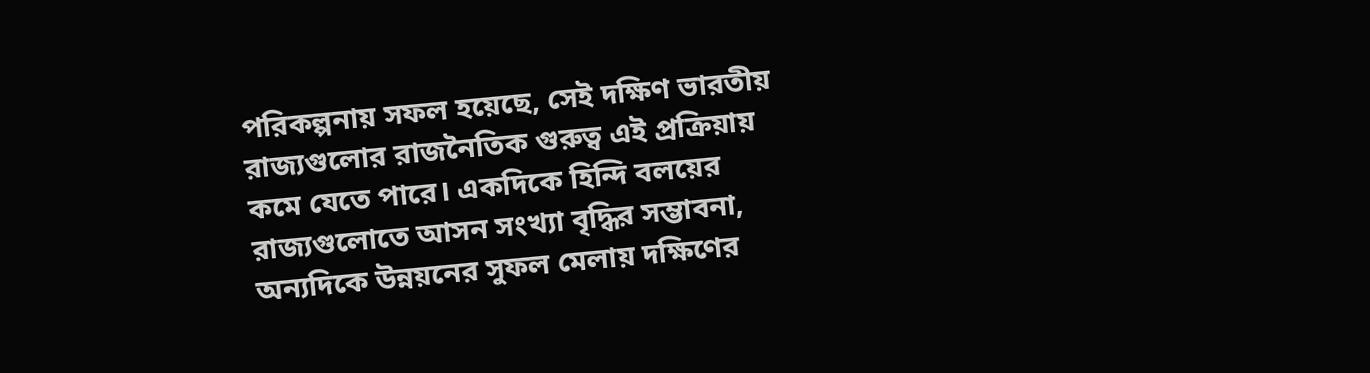পরিকল্পনায় সফল হয়েছে, সেই দক্ষিণ ভারতীয় রাজ্যগুলোর রাজনৈতিক গুরুত্ব এই প্রক্রিয়ায় কমে যেতে পারে। একদিকে হিন্দি বলয়ের রাজ্যগুলোতে আসন সংখ্যা বৃদ্ধির সম্ভাবনা, অন্যদিকে উন্নয়নের সুফল মেলায় দক্ষিণের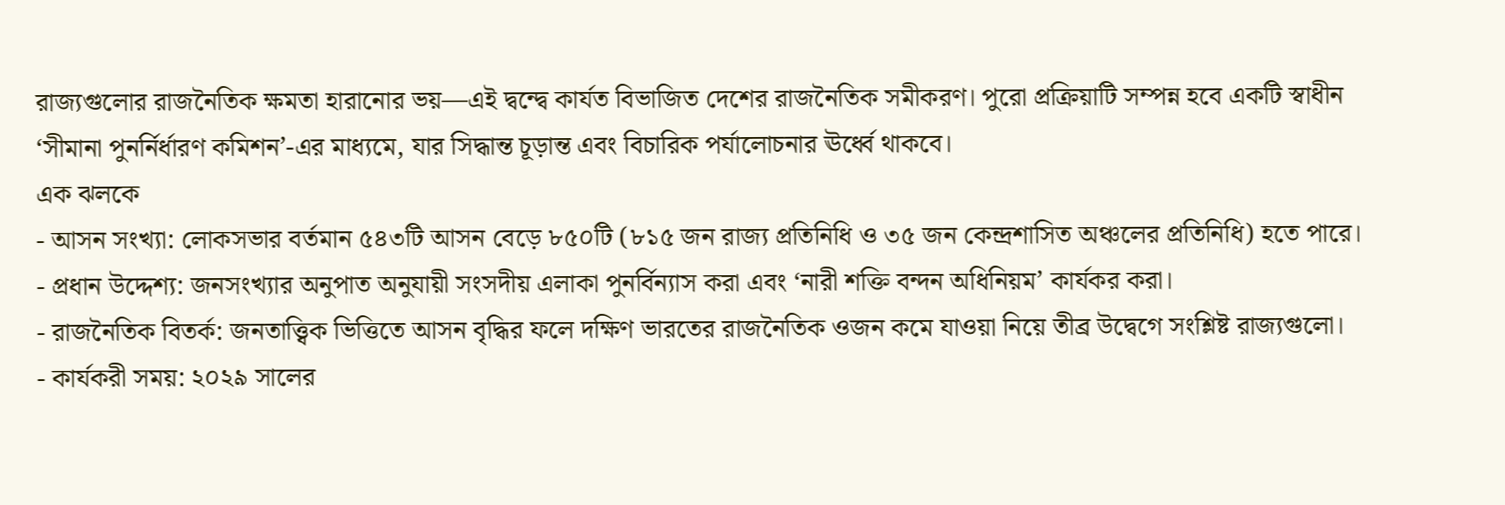রাজ্যগুলোর রাজনৈতিক ক্ষমতা হারানোর ভয়—এই দ্বন্দ্বে কার্যত বিভাজিত দেশের রাজনৈতিক সমীকরণ। পুরো প্রক্রিয়াটি সম্পন্ন হবে একটি স্বাধীন ‘সীমানা পুনর্নির্ধারণ কমিশন’-এর মাধ্যমে, যার সিদ্ধান্ত চূড়ান্ত এবং বিচারিক পর্যালোচনার ঊর্ধ্বে থাকবে।
এক ঝলকে
- আসন সংখ্যা: লোকসভার বর্তমান ৫৪৩টি আসন বেড়ে ৮৫০টি (৮১৫ জন রাজ্য প্রতিনিধি ও ৩৫ জন কেন্দ্রশাসিত অঞ্চলের প্রতিনিধি) হতে পারে।
- প্রধান উদ্দেশ্য: জনসংখ্যার অনুপাত অনুযায়ী সংসদীয় এলাকা পুনর্বিন্যাস করা এবং ‘নারী শক্তি বন্দন অধিনিয়ম’ কার্যকর করা।
- রাজনৈতিক বিতর্ক: জনতাত্ত্বিক ভিত্তিতে আসন বৃদ্ধির ফলে দক্ষিণ ভারতের রাজনৈতিক ওজন কমে যাওয়া নিয়ে তীব্র উদ্বেগে সংশ্লিষ্ট রাজ্যগুলো।
- কার্যকরী সময়: ২০২৯ সালের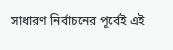সাধারণ নির্বাচনের পূর্বেই এই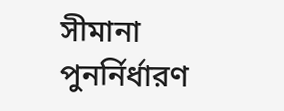সীমানা পুনর্নির্ধারণ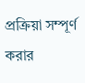প্রক্রিয়া সম্পূর্ণ করার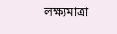লক্ষ্যমাত্রা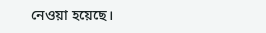নেওয়া হয়েছে।